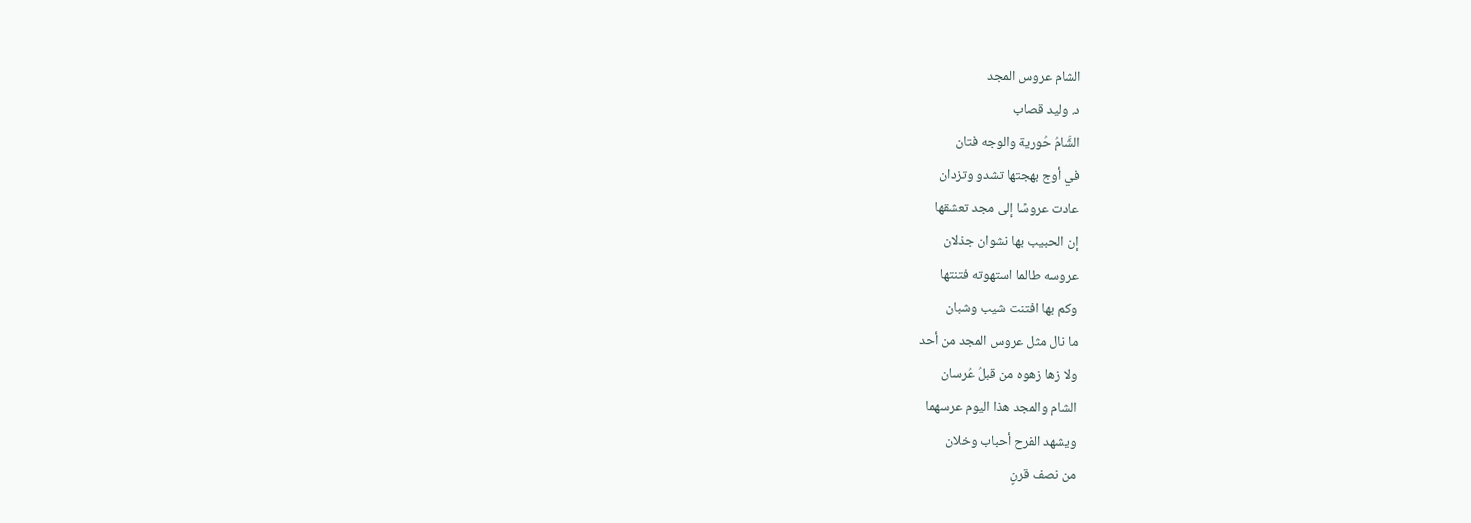الشام عروس المجد
د. وليد قصاب
الشَّامُ حُورية والوجه فتان
في أوج بهجتها تشدو وتزدان
عادت عروسًا إلى مجد تعشقها
إن الحبيب بها نشوان جذلان
عروسه طالما استهوته فتنتها
وكم بها افتنت شيب وشبان
ما نال مثل عروس المجد من أحد
ولا زها زهوه من قبلُ عُرسان
الشام والمجد هذا اليوم عرسهما
ويشهد الفرح أحباب وخلان
من نصف قرنٍ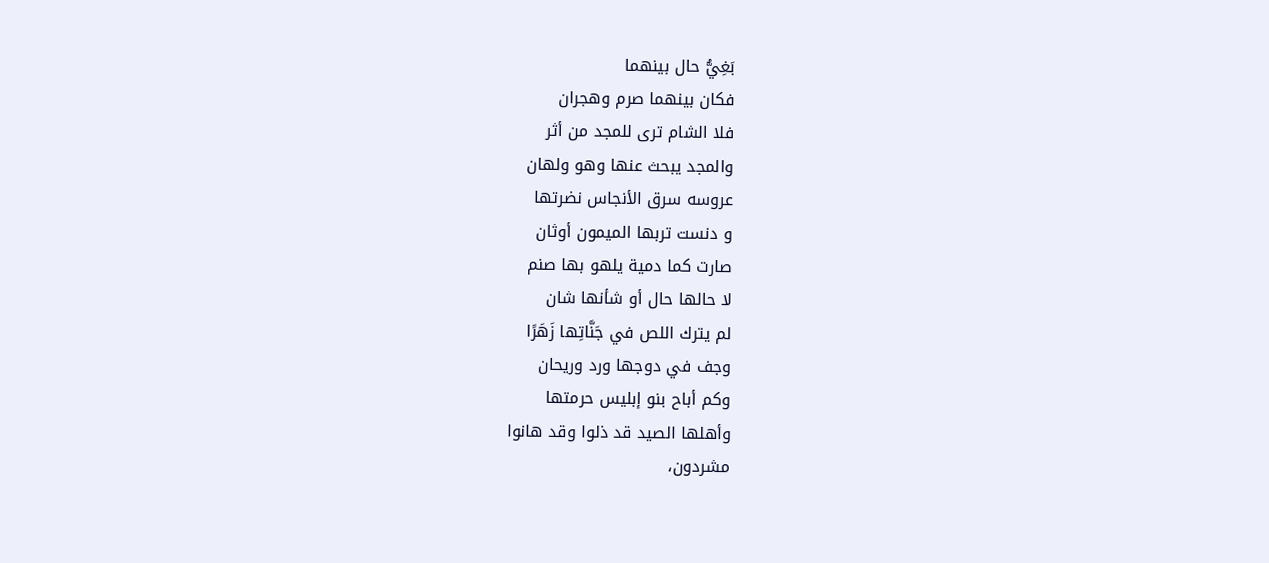بَغِيُّ حال بينهما
فكان بينهما صرم وهجران
فلا الشام ترى للمجد من أثر
والمجد يبحث عنها وهو ولهان
عروسه سرق الأنجاس نضرتها
و دنست تربها الميمون أوثان
صارت كما دمية يلهو بها صنم
لا حالها حال أو شأنها شان
لم يترك اللص في جَنَّاتِها زَهَرًا
وجف في دوجها ورد وريحان
وكم أباح بنو إبليس حرمتها
وأهلها الصيد قد ذلوا وقد هانوا
مشردون،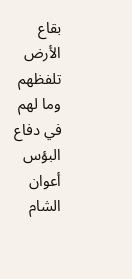بقاع الأرض تلفظهم
وما لهم في دفاع البؤس أعوان
الشام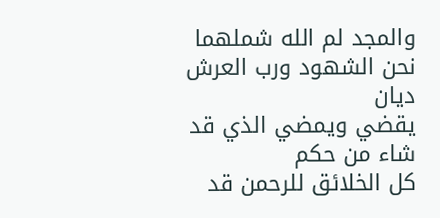والمجد لم الله شملهما
نحن الشهود ورب العرش ديان
يقضي ويمضي الذي قد شاء من حكم
كل الخلائق للرحمن قد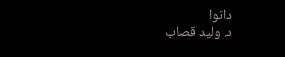دانوا
د. وليد قصاب